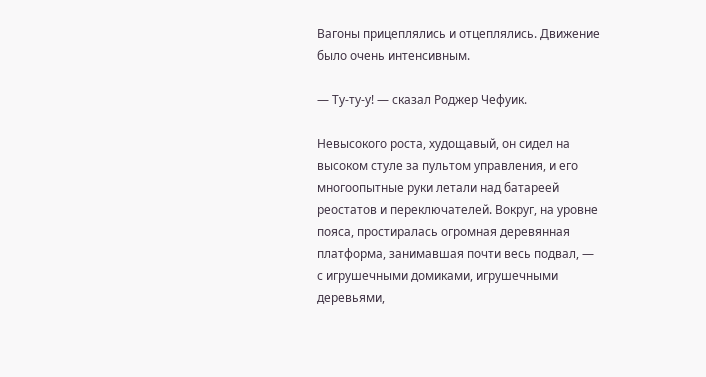Вагоны прицеплялись и отцеплялись. Движение было очень интенсивным.

— Ту-ту-у! — сказал Роджер Чефуик.

Невысокого роста, худощавый, он сидел на высоком стуле за пультом управления, и его многоопытные руки летали над батареей реостатов и переключателей. Вокруг, на уровне пояса, простиралась огромная деревянная платформа, занимавшая почти весь подвал, — с игрушечными домиками, игрушечными деревьями,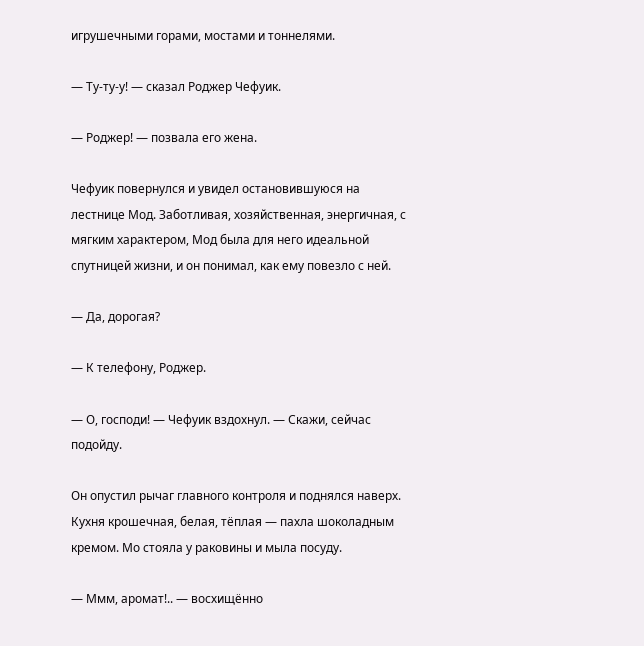игрушечными горами, мостами и тоннелями.

— Ту-ту-у! — сказал Роджер Чефуик.

— Роджер! — позвала его жена.

Чефуик повернулся и увидел остановившуюся на лестнице Мод. Заботливая, хозяйственная, энергичная, с мягким характером, Мод была для него идеальной спутницей жизни, и он понимал, как ему повезло с ней.

— Да, дорогая?

— К телефону, Роджер.

— О, господи! — Чефуик вздохнул. — Скажи, сейчас подойду.

Он опустил рычаг главного контроля и поднялся наверх. Кухня крошечная, белая, тёплая — пахла шоколадным кремом. Мо стояла у раковины и мыла посуду.

— Ммм, аромат!.. — восхищённо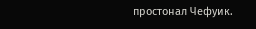простонал Чефуик.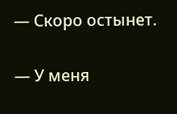— Скоро остынет.

— У меня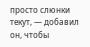просто слюнки текут, — добавил он, чтобы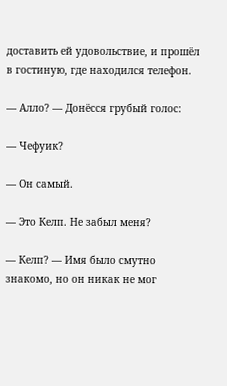доставить ей удовольствие, и прошёл в гостиную, где находился телефон.

— Алло? — Донёсся грубый голос:

— Чефуик?

— Он самый.

— Это Келп. Не забыл меня?

— Келп? — Имя было смутно знакомо, но он никак не мог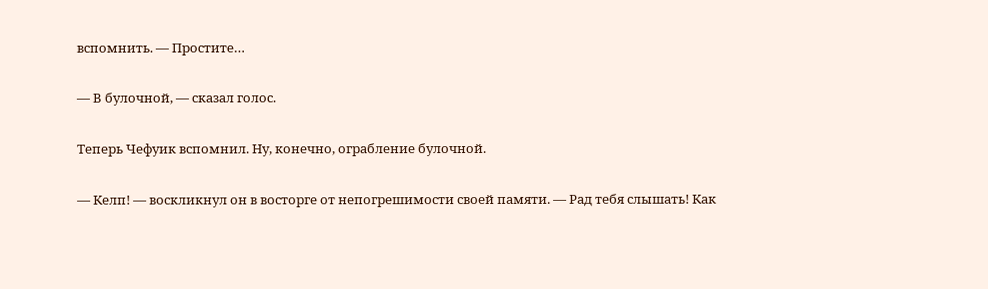вспомнить. — Простите…

— В булочной, — сказал голос.

Теперь Чефуик вспомнил. Ну, конечно, ограбление булочной.

— Келп! — воскликнул он в восторге от непогрешимости своей памяти. — Рад тебя слышать! Как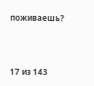поживаешь?



17 из 143